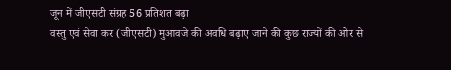जून में जीएसटी संग्रह 56 प्रतिशत बढ़ा
वस्तु एवं सेवा कर (जीएसटी) मुआवजे की अवधि बढ़ाए जाने की कुछ राज्यों की ओर से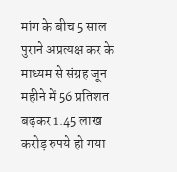मांग के बीच 5 साल पुराने अप्रत्यक्ष कर के माध्यम से संग्रह जून महीने में 56 प्रतिशत बढ़कर 1.45 लाख करोड़ रुपये हो गया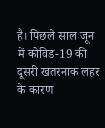है। पिछले साल जून में कोविड-19 की दूसरी खतरनाक लहर के कारण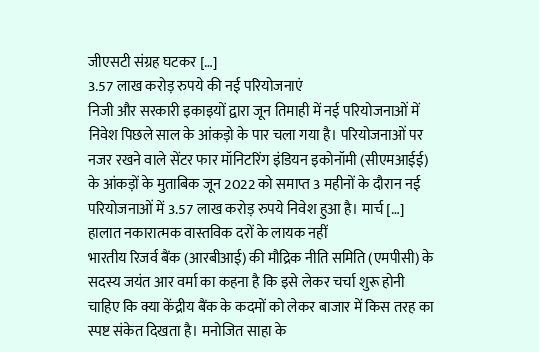जीएसटी संग्रह घटकर […]
3.57 लाख करोड़ रुपये की नई परियोजनाएं
निजी और सरकारी इकाइयों द्वारा जून तिमाही में नई परियोजनाओं में निवेश पिछले साल के आंकड़ो के पार चला गया है। परियोजनाओं पर नजर रखने वाले सेंटर फार मॉनिटरिंग इंडियन इकोनॉमी (सीएमआईई) के आंकड़ों के मुताबिक जून 2022 को समाप्त 3 महीनों के दौरान नई परियोजनाओं में 3.57 लाख करोड़ रुपये निवेश हुआ है। मार्च […]
हालात नकारात्मक वास्तविक दरों के लायक नहीं
भारतीय रिजर्व बैंक (आरबीआई) की मौद्रिक नीति समिति (एमपीसी) के सदस्य जयंत आर वर्मा का कहना है कि इसे लेकर चर्चा शुरू होनी चाहिए कि क्या केंद्रीय बैंक के कदमों को लेकर बाजार में किस तरह का स्पष्ट संकेत दिखता है। मनोजित साहा के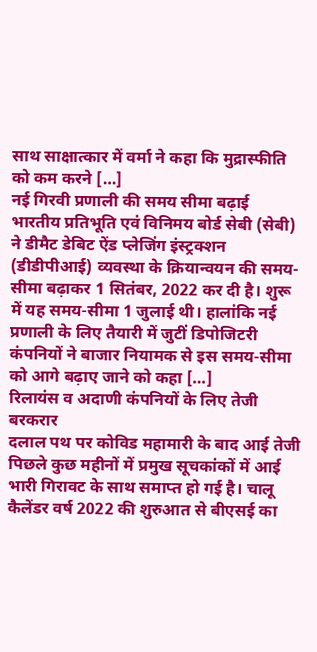साथ साक्षात्कार में वर्मा ने कहा कि मुद्रास्फीति को कम करने […]
नई गिरवी प्रणाली की समय सीमा बढ़ाई
भारतीय प्रतिभूति एवं विनिमय बोर्ड सेबी (सेबी) ने डीमैट डेबिट ऐंड प्लेजिंग इंस्ट्रक्शन (डीडीपीआई) व्यवस्था के क्रियान्वयन की समय-सीमा बढ़ाकर 1 सितंबर, 2022 कर दी है। शुरू में यह समय-सीमा 1 जुलाई थी। हालांकि नई प्रणाली के लिए तैयारी में जुटीं डिपोजिटरी कंपनियों ने बाजार नियामक से इस समय-सीमा को आगे बढ़ाए जाने को कहा […]
रिलायंस व अदाणी कंपनियों के लिए तेजी बरकरार
दलाल पथ पर कोविड महामारी के बाद आई तेजी पिछले कुछ महीनों में प्रमुख सूचकांकों में आई भारी गिरावट के साथ समाप्त हो गई है। चालू कैलेंडर वर्ष 2022 की शुरुआत से बीएसई का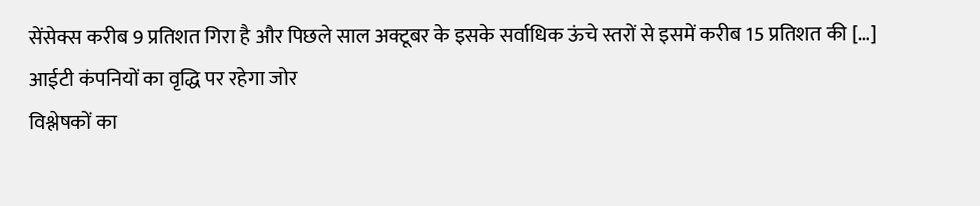सेंसेक्स करीब 9 प्रतिशत गिरा है और पिछले साल अक्टूबर के इसके सर्वाधिक ऊंचे स्तरों से इसमें करीब 15 प्रतिशत की […]
आईटी कंपनियों का वृद्धि पर रहेगा जोर
विश्लेषकों का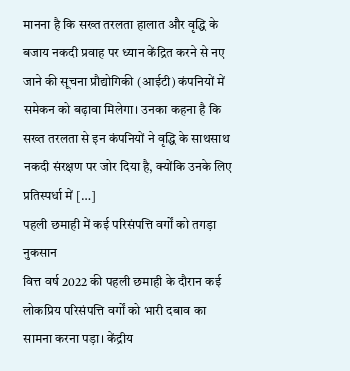मानना है कि सख्त तरलता हालात और वृद्धि के बजाय नकदी प्रवाह पर ध्यान केंद्रित करने से नए जाने की सूचना प्रौद्योगिकी (आईटी) कंपनियों में समेकन को बढ़ावा मिलेगा। उनका कहना है कि सख्त तरलता से इन कंपनियों ने वृद्धि के साथसाथ नकदी संरक्षण पर जोर दिया है, क्योंकि उनके लिए प्रतिस्पर्धा में […]
पहली छमाही में कई परिसंपत्ति वर्गों को तगड़ा नुकसान
वित्त वर्ष 2022 की पहली छमाही के दौरान कई लोकप्रिय परिसंपत्ति वर्गों को भारी दबाव का सामना करना पड़ा। केंद्रीय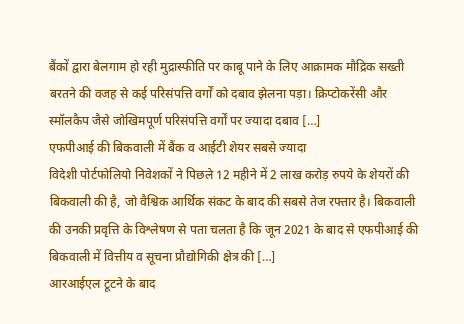बैंकों द्वारा बेलगाम हो रही मुद्रास्फीति पर काबू पाने के लिए आक्रामक मौद्रिक सख्ती बरतने की वजह से कई परिसंपत्ति वर्गों को दबाव झेलना पड़ा। क्रिप्टोकरेंसी और स्मॉलकैप जैसे जोखिमपूर्ण परिसंपत्ति वर्गों पर ज्यादा दबाव […]
एफपीआई की बिकवाली में बैंक व आईटी शेयर सबसे ज्यादा
विदेशी पोर्टफोलियो निवेशकों ने पिछले 12 महीने में 2 लाख करोड़ रुपये के शेयरों की बिकवाली की है, जो वैश्विक आर्थिक संकट के बाद की सबसे तेज रफ्तार है। बिकवाली की उनकी प्रवृत्ति के विश्लेषण से पता चलता है कि जून 2021 के बाद से एफपीआई की बिकवाली में वित्तीय व सूचना प्रौद्योगिकी क्षेत्र की […]
आरआईएल टूटने के बाद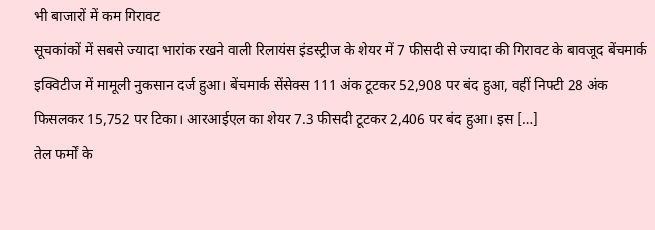भी बाजारों में कम गिरावट
सूचकांकों में सबसे ज्यादा भारांक रखने वाली रिलायंस इंडस्ट्रीज के शेयर में 7 फीसदी से ज्यादा की गिरावट के बावजूद बेंचमार्क इक्विटीज में मामूली नुकसान दर्ज हुआ। बेंचमार्क सेंसेक्स 111 अंक टूटकर 52,908 पर बंद हुआ, वहीं निफ्टी 28 अंक फिसलकर 15,752 पर टिका। आरआईएल का शेयर 7.3 फीसदी टूटकर 2,406 पर बंद हुआ। इस […]
तेल फर्मों के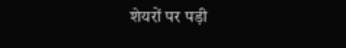शेयरों पर पड़ी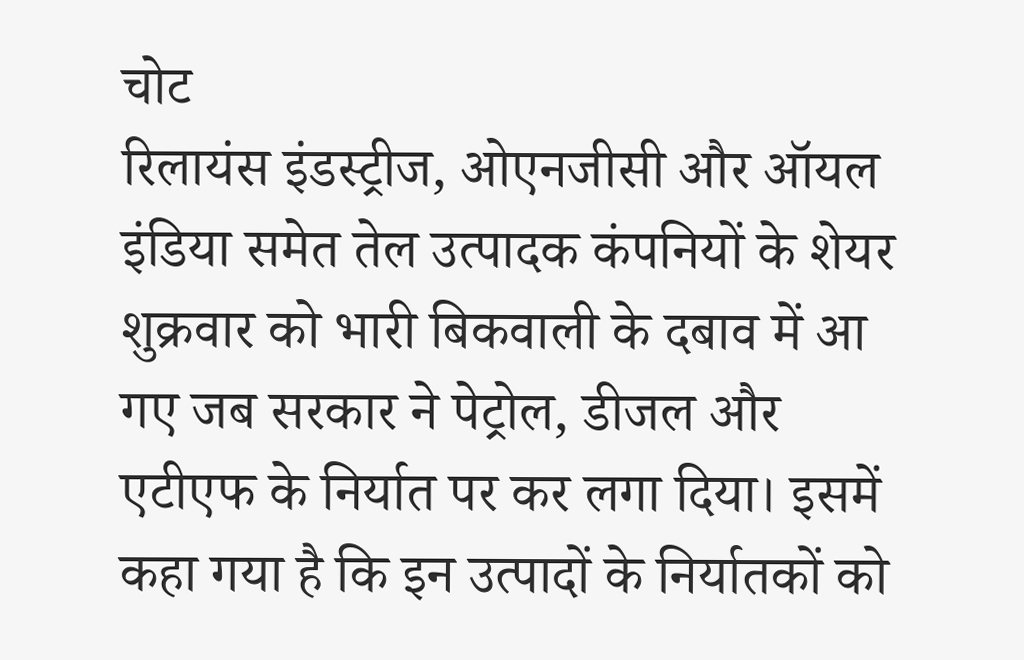चोट
रिलायंस इंडस्ट्रीज, ओएनजीसी और ऑयल इंडिया समेत तेल उत्पादक कंपनियों के शेयर शुक्रवार को भारी बिकवाली के दबाव में आ गए जब सरकार ने पेट्रोल, डीजल और एटीएफ के निर्यात पर कर लगा दिया। इसमें कहा गया है कि इन उत्पादों के निर्यातकों को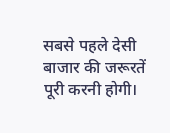सबसे पहले देसी बाजार की जरूरतें पूरी करनी होगी।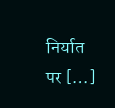निर्यात पर […]